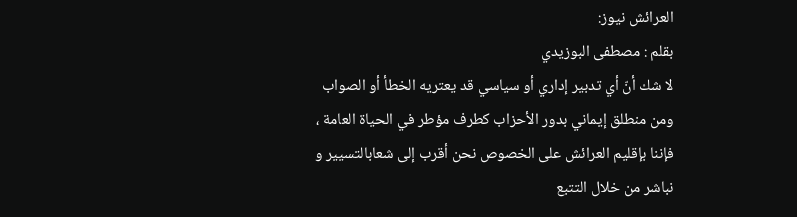العرائش نيوز:
بقلم : مصطفى البوزيدي
لا شك أنّ أي تدبير إداري أو سياسي قد يعتريه الخطأ أو الصواب ومن منطلق إيماني بدور الأحزاب كطرف مؤطر في الحياة العامة ، فإننا بإقليم العرائش على الخصوص نحن أقرب إلى شعابالتسيير و نباشر من خلال التتبع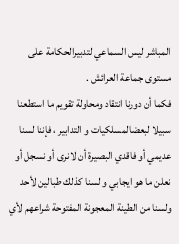المباشر ليس السماعي لتدبيرالحكامة على مستوى جماعة العرائش .
فكما أن دورنا انتقاد ومحاولة تقويم ما استطعنا سبيلا لبعضالمسلكيات و التدابير ، فإننا لسنا عديمي أو فاقدي البصيرة أن لانرى أو نسجل أو نعلن ما هو ايجابي و لسنا كذلك طبالين لأحد ولسنا من الطينة المعجونة المفتوحة شراعهم لأي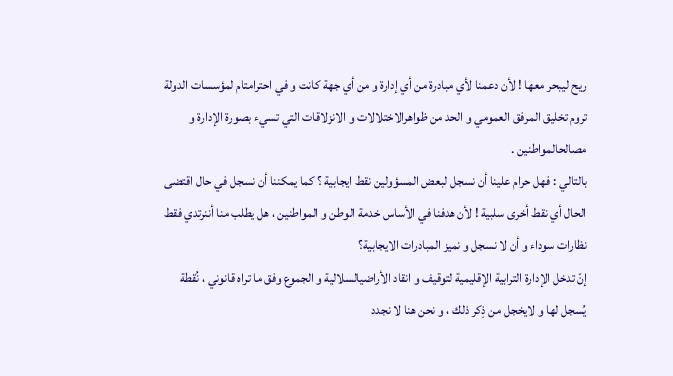ريح ليبحر معها ! لأن دعمنا لأي مبادرة من أي إدارة و من أي جهة كانت و في احترامتام لمؤسسات الدولة تروم تخليق المرفق العمومي و الحد من ظواهرالاختلالات و الانزلاقات التي تسيء بصورة الإدارة و مصالحالمواطنين .
بالتالي : فهل حرام علينا أن نسجل لبعض المسؤولين نقط ايجابية ؟ كما يمكننا أن نسجل في حال اقتضى الحال أي نقط أخرى سلبية ! لأن هدفنا في الأساس خدمة الوطن و المواطنين ، هل يطلب منا أننرتدي فقط نظارات سوداء و أن لا نسجل و نميز المبادرات الايجابية؟
إنّ تدخل الإدارة الترابية الإقليمية لتوقيف و انقاد الأراضيالسلالية و الجموع وفق ما تراه قانوني ، نُقطة يُسجل لها و لايخجل من ذِكر ذلك ، و نحن هنا لا نجدد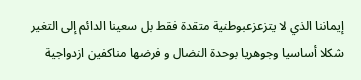إيماننا الذي لا يتزعزعبوطنية متقدة فقط بل سعينا الدائم إلى التغير شكلا أساسيا وجوهريا بوحدة النضال و فرضها مناكفين ازدواجية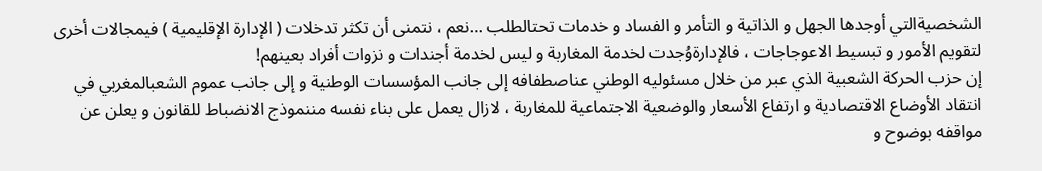الشخصيةالتي أوجدها الجهل و الذاتية و التأمر و الفساد و خدمات تحتالطلب …نعم ، نتمنى أن تكثر تدخلات ( الإدارة الإقليمية ) فيمجالات أخرى لتقويم الأمور و تبسيط الاعوجاجات ، فالإدارةوُجدت لخدمة المغاربة و ليس لخدمة أجندات و نزوات أفراد بعينهم!
إن حزب الحركة الشعبية الذي عبر من خلال مسئوليه الوطني عناصطفافه إلى جانب المؤسسات الوطنية و إلى جانب عموم الشعبالمغربي في انتقاد الأوضاع الاقتصادية و ارتفاع الأسعار والوضعية الاجتماعية للمغاربة ، لازال يعمل على بناء نفسه مننموذج الانضباط للقانون و يعلن عن مواقفه بوضوح و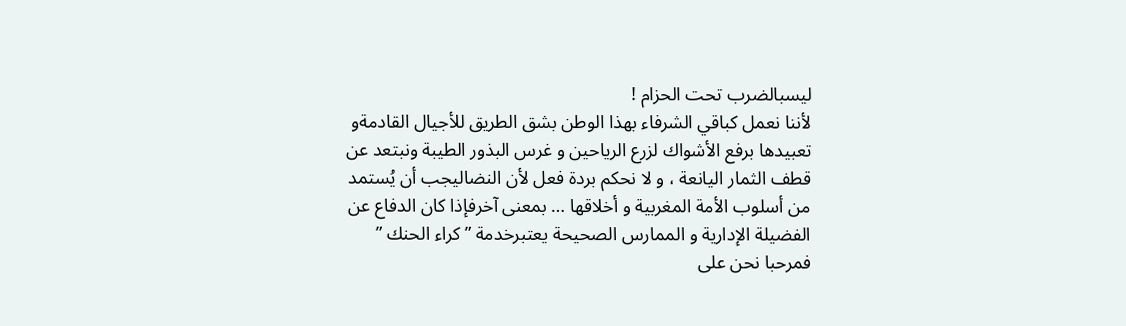ليسبالضرب تحت الحزام !
لأننا نعمل كباقي الشرفاء بهذا الوطن بشق الطريق للأجيال القادمةو تعبيدها برفع الأشواك لزرع الرياحين و غرس البذور الطيبة ونبتعد عن قطف الثمار اليانعة ، و لا نحكم بردة فعل لأن النضاليجب أن يُستمد من أسلوب الأمة المغربية و أخلاقها … بمعنى آخرفإذا كان الدفاع عن الفضيلة الإدارية و الممارس الصحيحة يعتبرخدمة ” كراء الحنك ” فمرحبا نحن على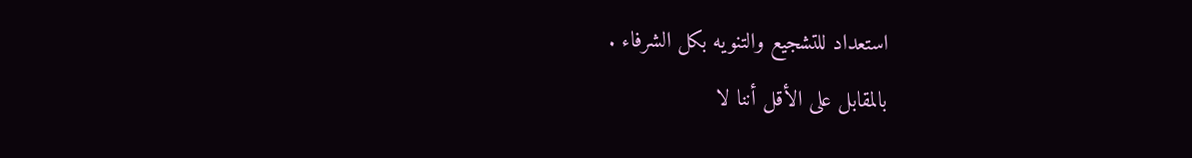استعداد للتشجيع والتنويه بكل الشرفاء .
بالمقابل على الأقل أننا لا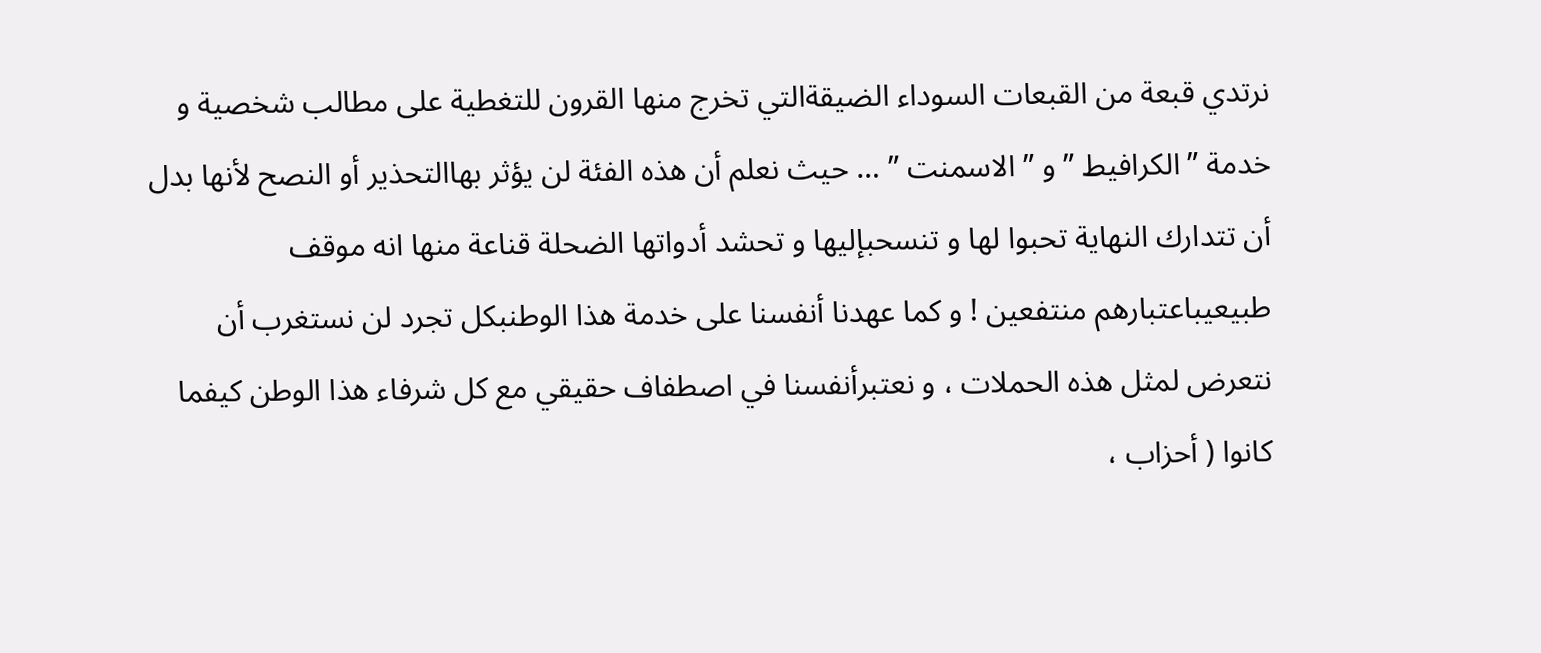نرتدي قبعة من القبعات السوداء الضيقةالتي تخرج منها القرون للتغطية على مطالب شخصية و خدمة ” الكرافيط ” و ” الاسمنت ” … حيث نعلم أن هذه الفئة لن يؤثر بهاالتحذير أو النصح لأنها بدل أن تتدارك النهاية تحبوا لها و تنسحبإليها و تحشد أدواتها الضحلة قناعة منها انه موقف طبيعيباعتبارهم منتفعين ! و كما عهدنا أنفسنا على خدمة هذا الوطنبكل تجرد لن نستغرب أن نتعرض لمثل هذه الحملات ، و نعتبرأنفسنا في اصطفاف حقيقي مع كل شرفاء هذا الوطن كيفما كانوا ( أحزاب ،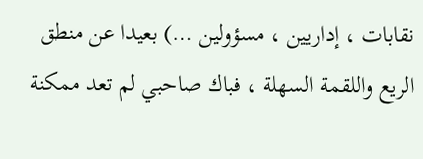نقابات ، إداريين ، مسؤولين …) بعيدا عن منطق الريع واللقمة السهلة ، فباك صاحبي لم تعد ممكنة